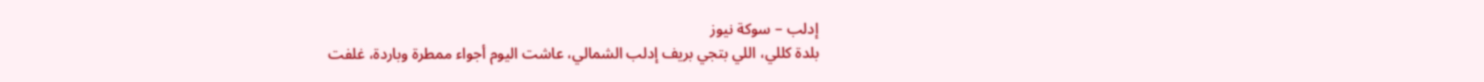إدلب – سوكة نيوز
بلدة كللي، اللي بتجي بريف إدلب الشمالي، عاشت اليوم أجواء ممطرة وباردة، غلفت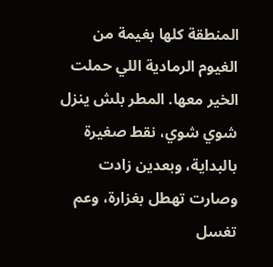المنطقة كلها بغيمة من الغيوم الرمادية اللي حملت الخير معها. المطر بلش ينزل شوي شوي، نقط صغيرة بالبداية، وبعدين زادت وصارت تهطل بغزارة، وعم تغسل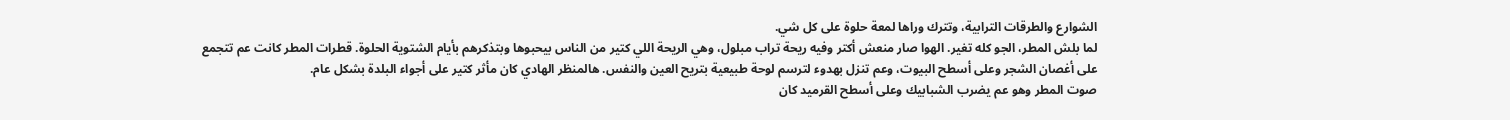الشوارع والطرقات الترابية، وتترك وراها لمعة حلوة على كل شي.
لما بلش المطر، الجو كله تغير. الهوا صار منعش أكتر وفيه ريحة تراب مبلول، وهي الريحة اللي كتير من الناس بيحبوها وبتذكرهم بأيام الشتوية الحلوة. قطرات المطر كانت عم تتجمع على أغصان الشجر وعلى أسطح البيوت، وعم تنزل بهدوء لترسم لوحة طبيعية بتريح العين والنفس. هالمنظر الهادي كان مأثر كتير على أجواء البلدة بشكل عام.
صوت المطر وهو عم يضرب الشبابيك وعلى أسطح القرميد كان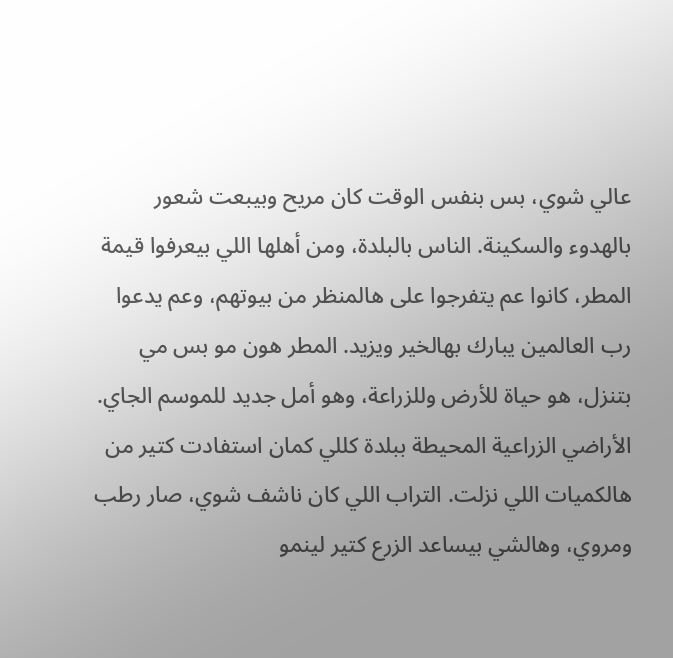عالي شوي، بس بنفس الوقت كان مريح وبيبعت شعور بالهدوء والسكينة. الناس بالبلدة، ومن أهلها اللي بيعرفوا قيمة المطر، كانوا عم يتفرجوا على هالمنظر من بيوتهم، وعم يدعوا رب العالمين يبارك بهالخير ويزيد. المطر هون مو بس مي بتنزل، هو حياة للأرض وللزراعة، وهو أمل جديد للموسم الجاي.
الأراضي الزراعية المحيطة ببلدة كللي كمان استفادت كتير من هالكميات اللي نزلت. التراب اللي كان ناشف شوي، صار رطب ومروي، وهالشي بيساعد الزرع كتير لينمو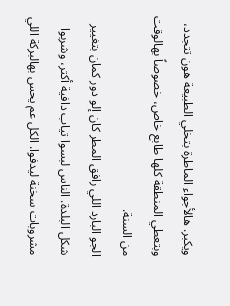ويكبر. هالأجواء الماطرة بتخلي الطبيعة هون تتجدد، وبتعطي المنطقة كلها طابع خاص، خصوصاً بهالوقت من السنة.
الجو البارد اللي رافق المطر كان إلو دور كمان بتغيير شكل البلدة. الناس لبسوا تياب دافية أكتر، وشربوا مشروبات سخنة ليدفوا. الكل عم يحس بهالبركة اللي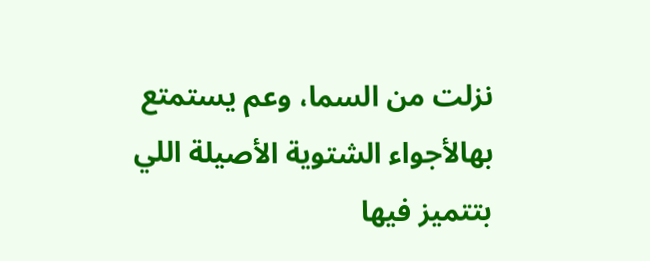نزلت من السما، وعم يستمتع بهالأجواء الشتوية الأصيلة اللي بتتميز فيها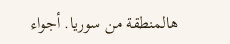هالمنطقة من سوريا. أجواء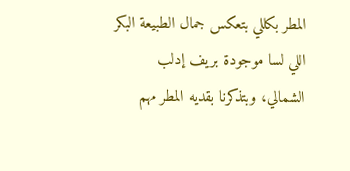المطر بكللي بتعكس جمال الطبيعة البكر اللي لسا موجودة بريف إدلب الشمالي، وبتذكرنا بقديه المطر مهم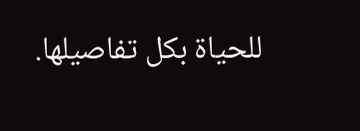للحياة بكل تفاصيلها.